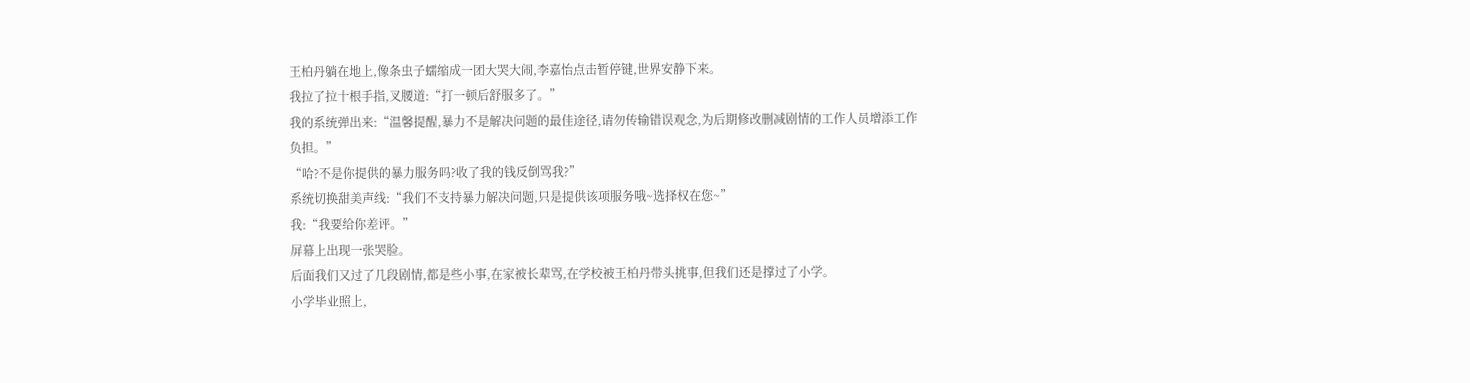王柏丹躺在地上,像条虫子蠕缩成一团大哭大闹,李嘉怡点击暂停键,世界安静下来。
我拉了拉十根手指,叉腰道:“打一顿后舒服多了。”
我的系统弹出来:“温馨提醒,暴力不是解决问题的最佳途径,请勿传输错误观念,为后期修改删减剧情的工作人员增添工作负担。”
“哈?不是你提供的暴力服务吗?收了我的钱反倒骂我?”
系统切换甜美声线:“我们不支持暴力解决问题,只是提供该项服务哦~选择权在您~”
我:“我要给你差评。”
屏幕上出现一张哭脸。
后面我们又过了几段剧情,都是些小事,在家被长辈骂,在学校被王柏丹带头挑事,但我们还是撑过了小学。
小学毕业照上,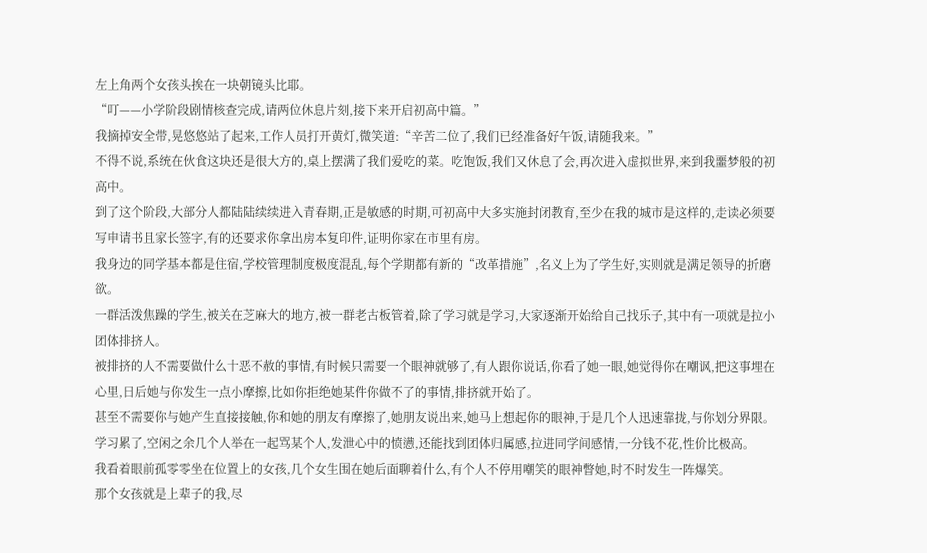左上角两个女孩头挨在一块朝镜头比耶。
“叮——小学阶段剧情核查完成,请两位休息片刻,接下来开启初高中篇。”
我摘掉安全带,晃悠悠站了起来,工作人员打开黄灯,微笑道:“辛苦二位了,我们已经准备好午饭,请随我来。”
不得不说,系统在伙食这块还是很大方的,桌上摆满了我们爱吃的菜。吃饱饭,我们又休息了会,再次进入虚拟世界,来到我噩梦般的初高中。
到了这个阶段,大部分人都陆陆续续进入青春期,正是敏感的时期,可初高中大多实施封闭教育,至少在我的城市是这样的,走读必须要写申请书且家长签字,有的还要求你拿出房本复印件,证明你家在市里有房。
我身边的同学基本都是住宿,学校管理制度极度混乱,每个学期都有新的“改革措施”,名义上为了学生好,实则就是满足领导的折磨欲。
一群活泼焦躁的学生,被关在芝麻大的地方,被一群老古板管着,除了学习就是学习,大家逐渐开始给自己找乐子,其中有一项就是拉小团体排挤人。
被排挤的人不需要做什么十恶不赦的事情,有时候只需要一个眼神就够了,有人跟你说话,你看了她一眼,她觉得你在嘲讽,把这事埋在心里,日后她与你发生一点小摩擦,比如你拒绝她某件你做不了的事情,排挤就开始了。
甚至不需要你与她产生直接接触,你和她的朋友有摩擦了,她朋友说出来,她马上想起你的眼神,于是几个人迅速靠拢,与你划分界限。
学习累了,空闲之余几个人举在一起骂某个人,发泄心中的愤懑,还能找到团体归属感,拉进同学间感情,一分钱不花,性价比极高。
我看着眼前孤零零坐在位置上的女孩,几个女生围在她后面聊着什么,有个人不停用嘲笑的眼神瞥她,时不时发生一阵爆笑。
那个女孩就是上辈子的我,尽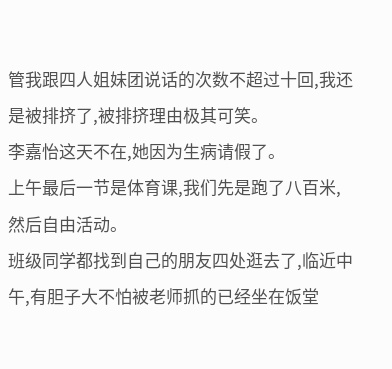管我跟四人姐妹团说话的次数不超过十回,我还是被排挤了,被排挤理由极其可笑。
李嘉怡这天不在,她因为生病请假了。
上午最后一节是体育课,我们先是跑了八百米,然后自由活动。
班级同学都找到自己的朋友四处逛去了,临近中午,有胆子大不怕被老师抓的已经坐在饭堂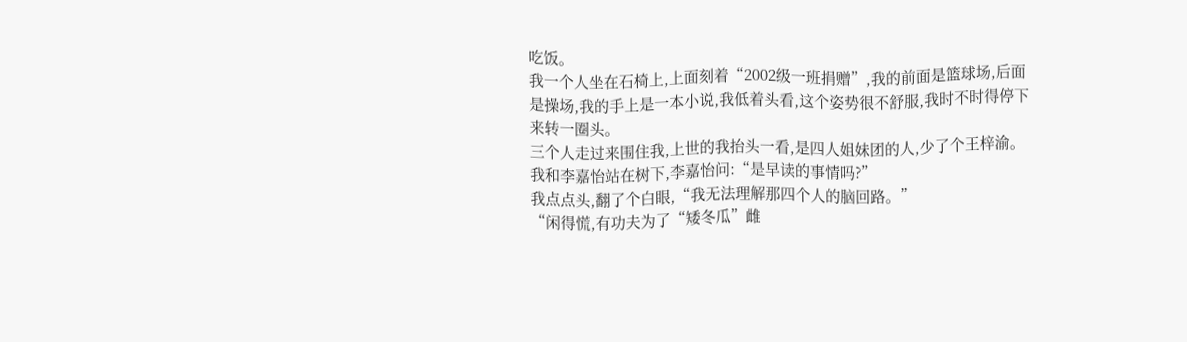吃饭。
我一个人坐在石椅上,上面刻着“2002级一班捐赠”,我的前面是篮球场,后面是操场,我的手上是一本小说,我低着头看,这个姿势很不舒服,我时不时得停下来转一圈头。
三个人走过来围住我,上世的我抬头一看,是四人姐妹团的人,少了个王梓渝。
我和李嘉怡站在树下,李嘉怡问:“是早读的事情吗?”
我点点头,翻了个白眼,“我无法理解那四个人的脑回路。”
“闲得慌,有功夫为了“矮冬瓜”雌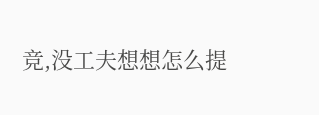竞,没工夫想想怎么提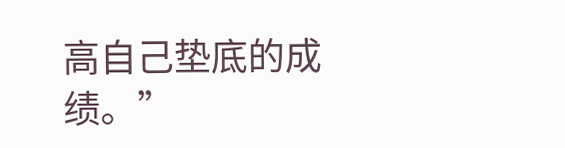高自己垫底的成绩。”